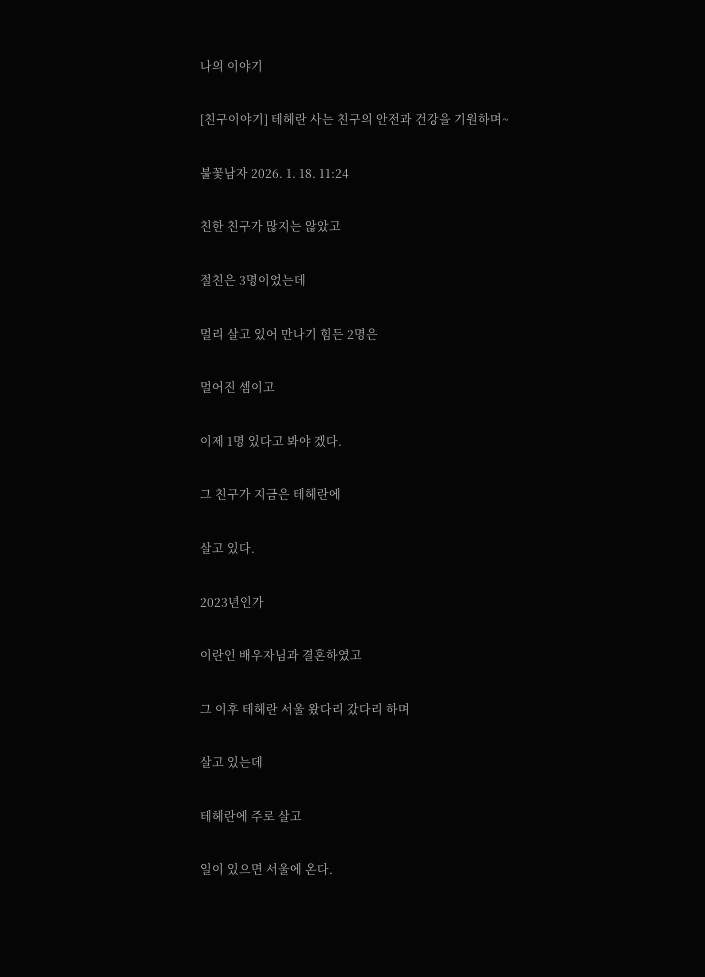나의 이야기

[친구이야기] 테헤란 사는 친구의 안전과 건강을 기원하며~

불꽃남자 2026. 1. 18. 11:24

친한 친구가 많지는 않았고

절친은 3명이었는데

멀리 살고 있어 만나기 힘든 2명은

멀어진 셈이고

이제 1명 있다고 봐야 겠다.

그 친구가 지금은 테헤란에

살고 있다.

2023년인가

이란인 배우자님과 결혼하였고

그 이후 테헤란 서울 왔다리 갔다리 하며

살고 있는데

테헤란에 주로 살고

일이 있으면 서울에 온다.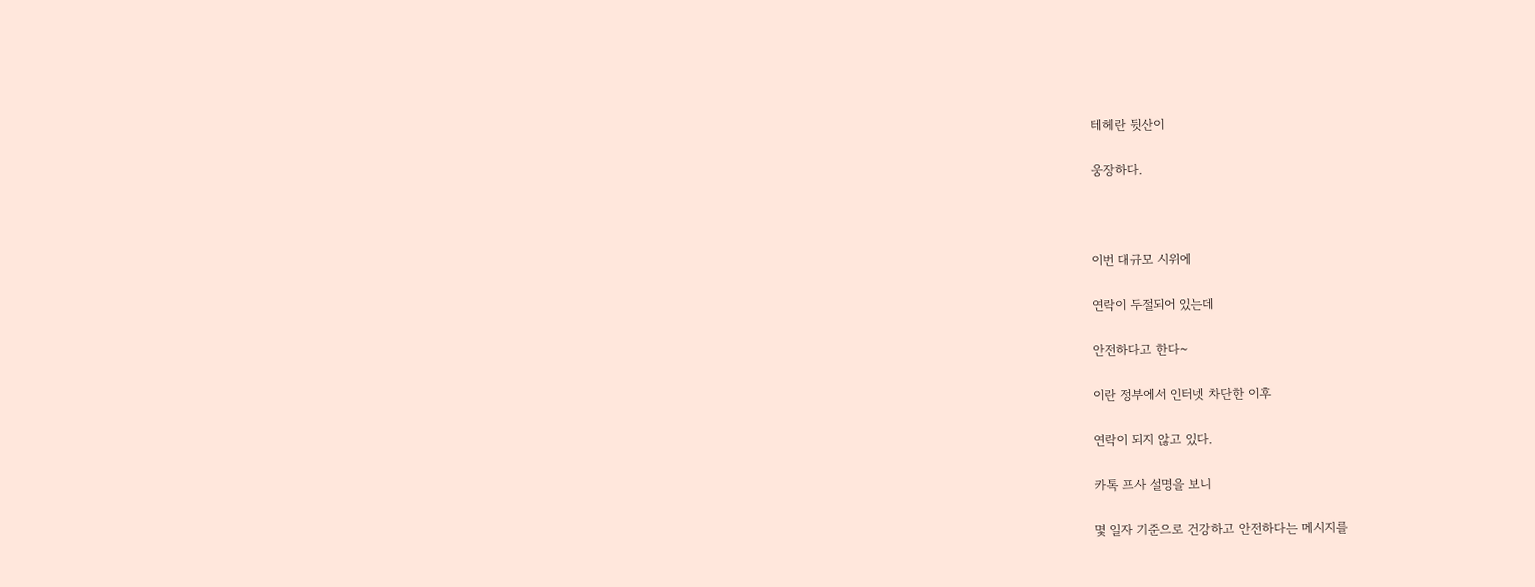테헤란 뒷산이

웅장하다.



이번 대규모 시위에

연락이 두절되어 있는데

안전하다고 한다~

이란 정부에서 인터넷 차단한 이후

연락이 되지 않고 있다.

카톡 프사 설명을 보니

몇 일자 기준으로 건강하고 안전하다는 메시지를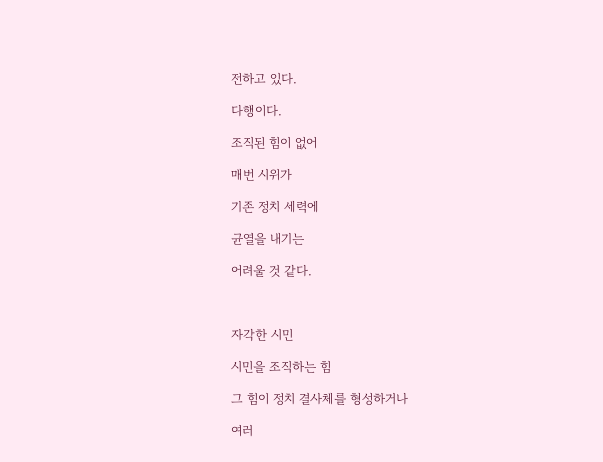전하고 있다.

다행이다.

조직된 힘이 없어

매번 시위가

기존 정치 세력에

균열을 내기는

어려울 것 같다.



자각한 시민

시민을 조직하는 힘

그 힘이 정치 결사체를 형성하거나

여러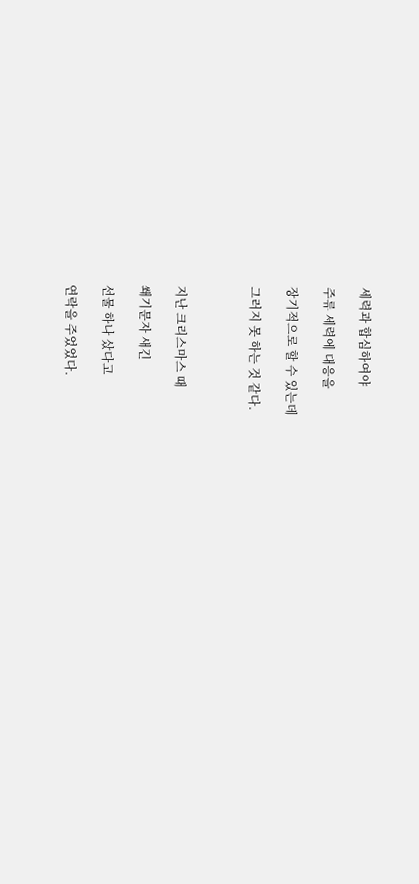세력과 합심하여야

주류 세력에 대응을

장기적으로 할 수 있는데

그러지 못 하는 것 같다.



지난 크리스마스 때

쐐기문자 새긴

선물 하나 샀다고

연락을 주었었다.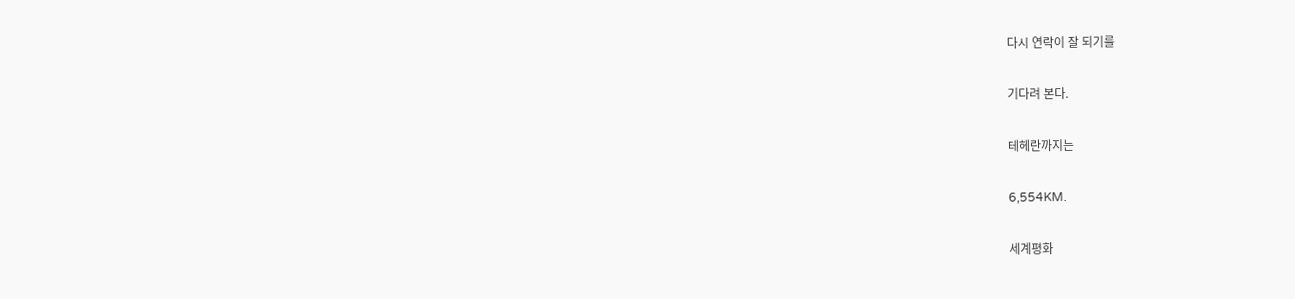다시 연락이 잘 되기를

기다려 본다.

테헤란까지는

6,554KM.

세계평화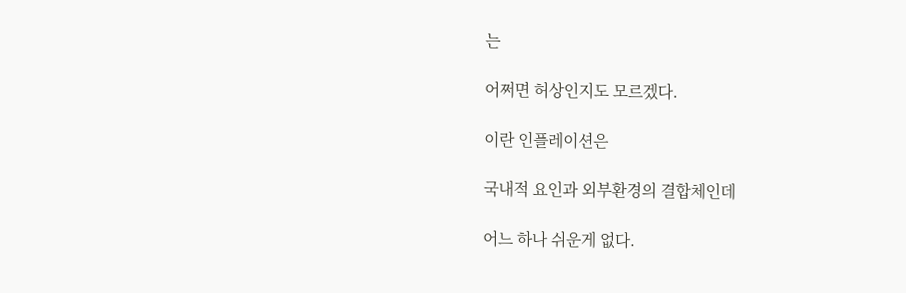는

어쩌면 허상인지도 모르겠다.

이란 인플레이션은

국내적 요인과 외부환경의 결합체인데

어느 하나 쉬운게 없다.